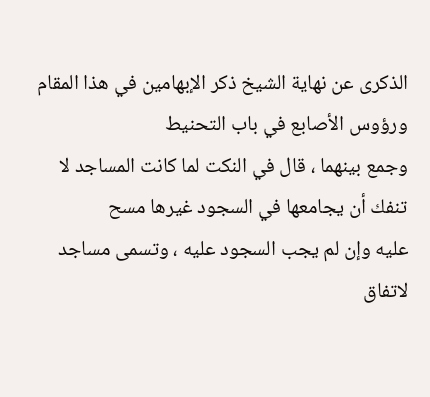الذكرى عن نهاية الشيخ ذكر الإبهامين في هذا المقام ورؤوس الأصابع في باب التحنيط
وجمع بينهما ، قال في النكت لما كانت المساجد لا تنفك أن يجامعها في السجود غيرها مسح
عليه وإن لم يجب السجود عليه ، وتسمى مساجد لاتفاق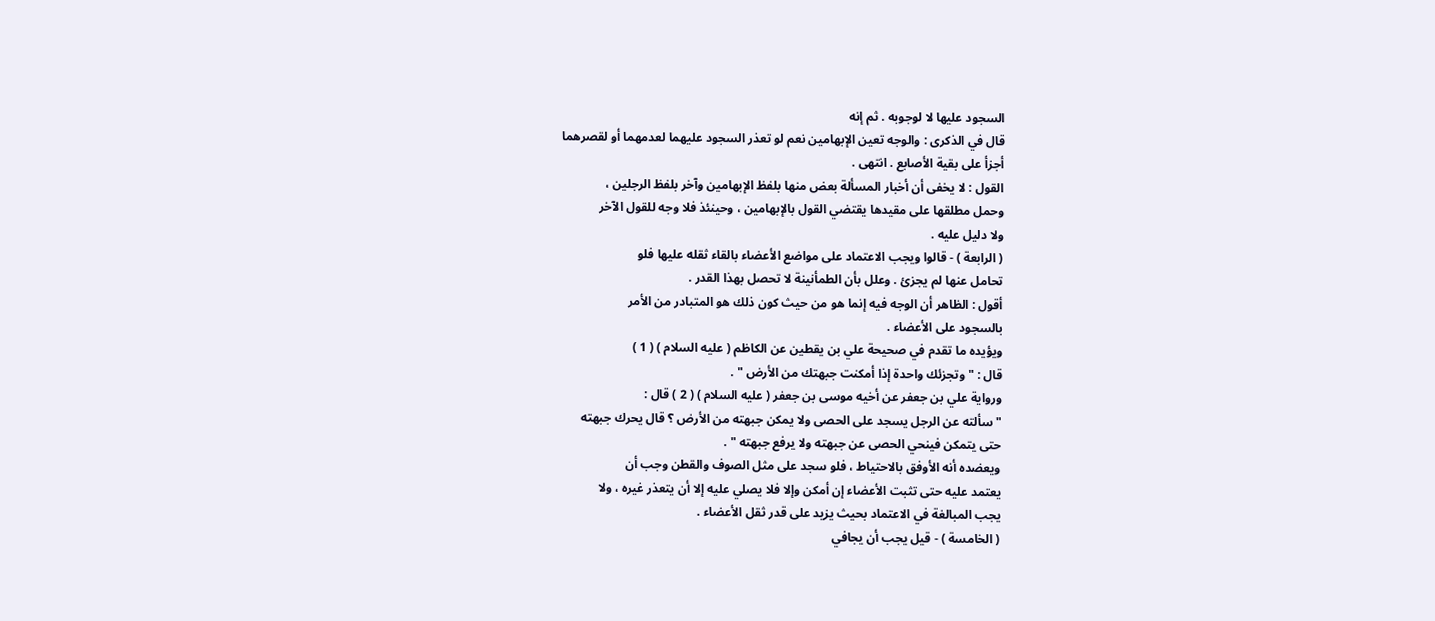السجود عليها لا لوجوبه . ثم إنه
قال في الذكرى : والوجه تعين الإبهامين نعم لو تعذر السجود عليهما لعدمهما أو لقصرهما
أجزأ على بقية الأصابع . انتهى .
القول : لا يخفى أن أخبار المسألة بعض منها بلفظ الإبهامين وآخر بلفظ الرجلين ،
وحمل مطلقها على مقيدها يقتضي القول بالإبهامين ، وحينئذ فلا وجه للقول الآخر
ولا دليل عليه .
( الرابعة ) - قالوا ويجب الاعتماد على مواضع الأعضاء بالقاء ثقله عليها فلو
تحامل عنها لم يجزئ . وعلل بأن الطمأنينة لا تحصل بهذا القدر .
أقول : الظاهر أن الوجه فيه إنما هو من حيث كون ذلك هو المتبادر من الأمر
بالسجود على الأعضاء .
ويؤيده ما تقدم في صحيحة علي بن يقطين عن الكاظم ( عليه السلام ) ( 1 )
قال : " وتجزئك واحدة إذا أمكنت جبهتك من الأرض " .
ورواية علي بن جعفر عن أخيه موسى بن جعفر ( عليه السلام ) ( 2 ) قال :
" سألته عن الرجل يسجد على الحصى ولا يمكن جبهته من الأرض ؟ قال يحرك جبهته
حتى يتمكن فينحي الحصى عن جبهته ولا يرفع جبهته " .
ويعضده أنه الأوفق بالاحتياط ، فلو سجد على مثل الصوف والقطن وجب أن
يعتمد عليه حتى تثبت الأعضاء إن أمكن وإلا فلا يصلي عليه إلا أن يتعذر غيره ، ولا
يجب المبالغة في الاعتماد بحيث يزيد على قدر ثقل الأعضاء .
( الخامسة ) - قيل يجب أن يجافي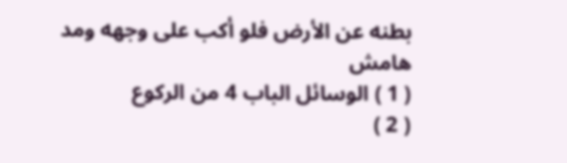بطنه عن الأرض فلو أكب على وجهه ومد
هامش
( 1 ) الوسائل الباب 4 من الركوع
( 2 )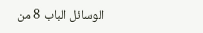الوسائل الباب 8 من